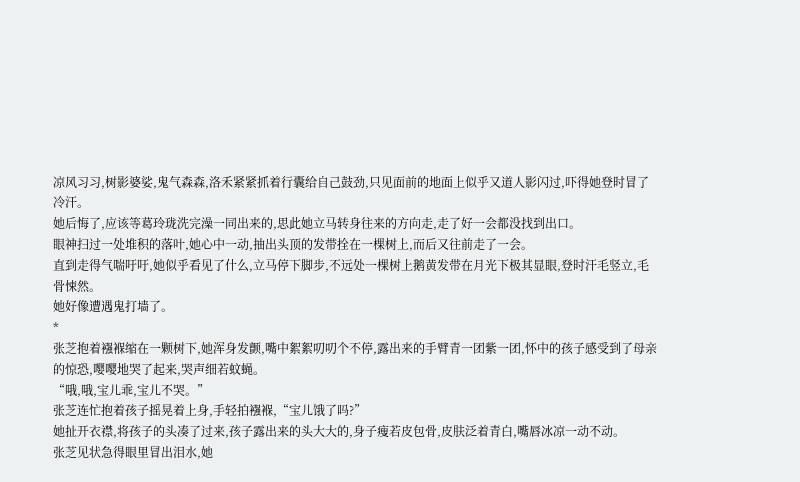凉风习习,树影婆娑,鬼气森森,洛禾紧紧抓着行囊给自己鼓劲,只见面前的地面上似乎又道人影闪过,吓得她登时冒了冷汗。
她后悔了,应该等葛玲珑洗完澡一同出来的,思此她立马转身往来的方向走,走了好一会都没找到出口。
眼神扫过一处堆积的落叶,她心中一动,抽出头顶的发带拴在一棵树上,而后又往前走了一会。
直到走得气喘吁吁,她似乎看见了什么,立马停下脚步,不远处一棵树上鹅黄发带在月光下极其显眼,登时汗毛竖立,毛骨悚然。
她好像遭遇鬼打墙了。
*
张芝抱着襁褓缩在一颗树下,她浑身发颤,嘴中絮絮叨叨个不停,露出来的手臂青一团紫一团,怀中的孩子感受到了母亲的惊恐,嘤嘤地哭了起来,哭声细若蚊蝇。
“哦,哦,宝儿乖,宝儿不哭。”
张芝连忙抱着孩子摇晃着上身,手轻拍襁褓,“宝儿饿了吗?”
她扯开衣襟,将孩子的头凑了过来,孩子露出来的头大大的,身子瘦若皮包骨,皮肤泛着青白,嘴唇冰凉一动不动。
张芝见状急得眼里冒出泪水,她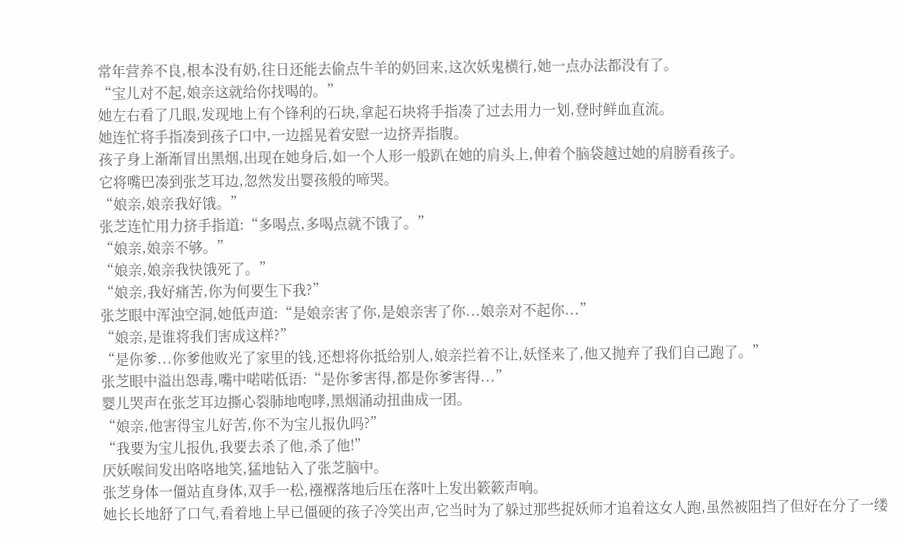常年营养不良,根本没有奶,往日还能去偷点牛羊的奶回来,这次妖鬼横行,她一点办法都没有了。
“宝儿对不起,娘亲这就给你找喝的。”
她左右看了几眼,发现地上有个锋利的石块,拿起石块将手指凑了过去用力一划,登时鲜血直流。
她连忙将手指凑到孩子口中,一边摇晃着安慰一边挤弄指腹。
孩子身上渐渐冒出黑烟,出现在她身后,如一个人形一般趴在她的肩头上,伸着个脑袋越过她的肩膀看孩子。
它将嘴巴凑到张芝耳边,忽然发出婴孩般的啼哭。
“娘亲,娘亲我好饿。”
张芝连忙用力挤手指道:“多喝点,多喝点就不饿了。”
“娘亲,娘亲不够。”
“娘亲,娘亲我快饿死了。”
“娘亲,我好痛苦,你为何要生下我?”
张芝眼中浑浊空洞,她低声道:“是娘亲害了你,是娘亲害了你...娘亲对不起你...”
“娘亲,是谁将我们害成这样?”
“是你爹...你爹他败光了家里的钱,还想将你抵给别人,娘亲拦着不让,妖怪来了,他又抛弃了我们自己跑了。”
张芝眼中溢出怨毒,嘴中喏喏低语:“是你爹害得,都是你爹害得...”
婴儿哭声在张芝耳边撕心裂肺地咆哮,黑烟涌动扭曲成一团。
“娘亲,他害得宝儿好苦,你不为宝儿报仇吗?”
“我要为宝儿报仇,我要去杀了他,杀了他!”
厌妖喉间发出咯咯地笑,猛地钻入了张芝脑中。
张芝身体一僵站直身体,双手一松,襁褓落地后压在落叶上发出簌簌声响。
她长长地舒了口气,看着地上早已僵硬的孩子冷笑出声,它当时为了躲过那些捉妖师才追着这女人跑,虽然被阻挡了但好在分了一缕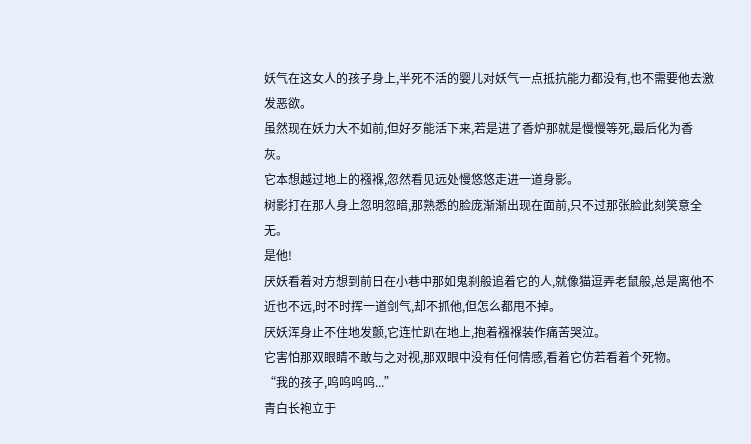妖气在这女人的孩子身上,半死不活的婴儿对妖气一点抵抗能力都没有,也不需要他去激发恶欲。
虽然现在妖力大不如前,但好歹能活下来,若是进了香炉那就是慢慢等死,最后化为香灰。
它本想越过地上的襁褓,忽然看见远处慢悠悠走进一道身影。
树影打在那人身上忽明忽暗,那熟悉的脸庞渐渐出现在面前,只不过那张脸此刻笑意全无。
是他!
厌妖看着对方想到前日在小巷中那如鬼刹般追着它的人,就像猫逗弄老鼠般,总是离他不近也不远,时不时挥一道剑气,却不抓他,但怎么都甩不掉。
厌妖浑身止不住地发颤,它连忙趴在地上,抱着襁褓装作痛苦哭泣。
它害怕那双眼睛不敢与之对视,那双眼中没有任何情感,看着它仿若看着个死物。
“我的孩子,呜呜呜呜...”
青白长袍立于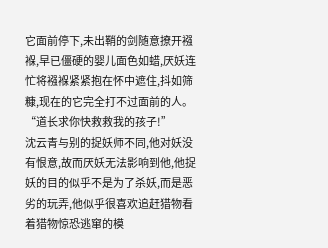它面前停下,未出鞘的剑随意撩开襁褓,早已僵硬的婴儿面色如蜡,厌妖连忙将襁褓紧紧抱在怀中遮住,抖如筛糠,现在的它完全打不过面前的人。
“道长求你快救救我的孩子!”
沈云青与别的捉妖师不同,他对妖没有恨意,故而厌妖无法影响到他,他捉妖的目的似乎不是为了杀妖,而是恶劣的玩弄,他似乎很喜欢追赶猎物看着猎物惊恐逃窜的模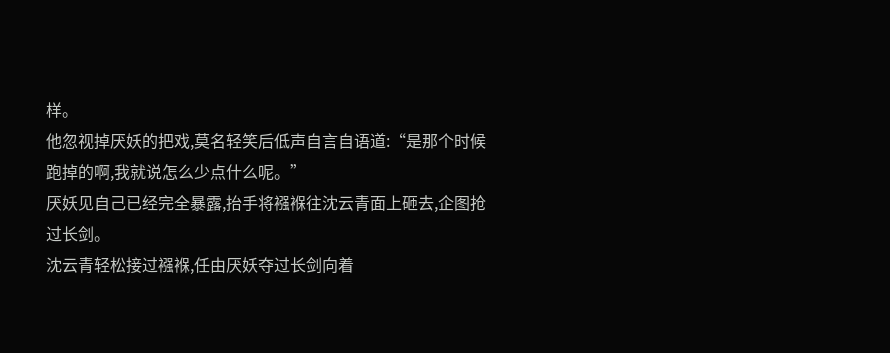样。
他忽视掉厌妖的把戏,莫名轻笑后低声自言自语道:“是那个时候跑掉的啊,我就说怎么少点什么呢。”
厌妖见自己已经完全暴露,抬手将襁褓往沈云青面上砸去,企图抢过长剑。
沈云青轻松接过襁褓,任由厌妖夺过长剑向着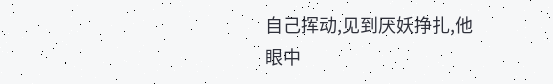自己挥动,见到厌妖挣扎,他眼中